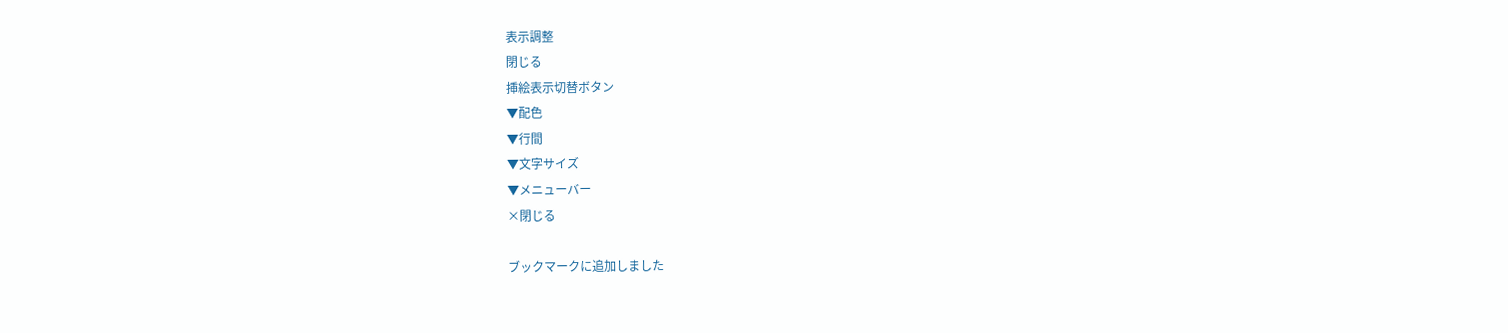表示調整
閉じる
挿絵表示切替ボタン
▼配色
▼行間
▼文字サイズ
▼メニューバー
×閉じる

ブックマークに追加しました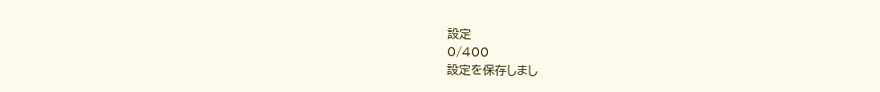設定
0/400
設定を保存しまし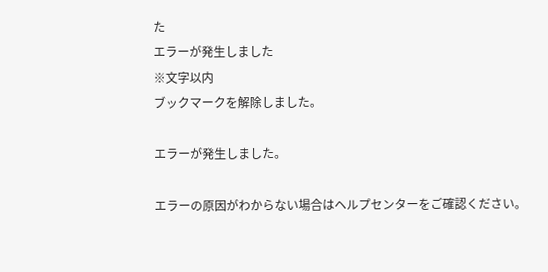た
エラーが発生しました
※文字以内
ブックマークを解除しました。

エラーが発生しました。

エラーの原因がわからない場合はヘルプセンターをご確認ください。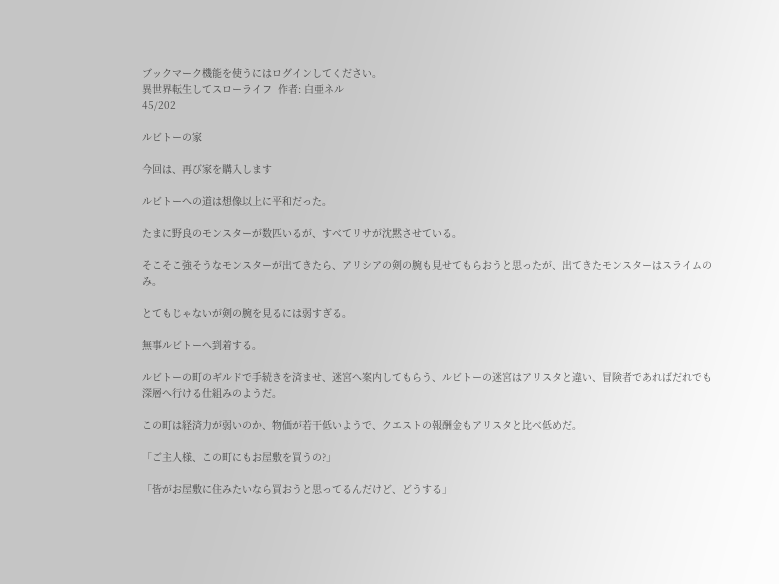ブックマーク機能を使うにはログインしてください。
異世界転生してスローライフ  作者: 白亜ネル
45/202

ルビトーの家

今回は、再び家を購入します

ルビトーへの道は想像以上に平和だった。

たまに野良のモンスターが数匹いるが、すべてリサが沈黙させている。

そこそこ強そうなモンスターが出てきたら、アリシアの剣の腕も見せてもらおうと思ったが、出てきたモンスターはスライムのみ。

とてもじゃないが剣の腕を見るには弱すぎる。

無事ルビトーへ到着する。

ルビトーの町のギルドで手続きを済ませ、迷宮へ案内してもらう、ルビトーの迷宮はアリスタと違い、冒険者であればだれでも深層へ行ける仕組みのようだ。

この町は経済力が弱いのか、物価が若干低いようで、クエストの報酬金もアリスタと比べ低めだ。

「ご主人様、この町にもお屋敷を買うの?」

「皆がお屋敷に住みたいなら買おうと思ってるんだけど、どうする」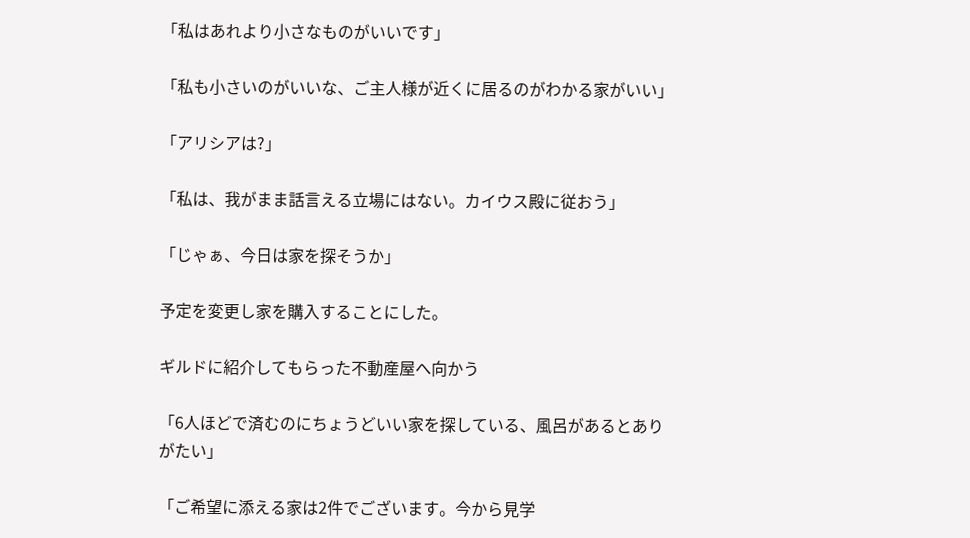「私はあれより小さなものがいいです」

「私も小さいのがいいな、ご主人様が近くに居るのがわかる家がいい」

「アリシアは?」

「私は、我がまま話言える立場にはない。カイウス殿に従おう」

「じゃぁ、今日は家を探そうか」

予定を変更し家を購入することにした。

ギルドに紹介してもらった不動産屋へ向かう

「6人ほどで済むのにちょうどいい家を探している、風呂があるとありがたい」

「ご希望に添える家は2件でございます。今から見学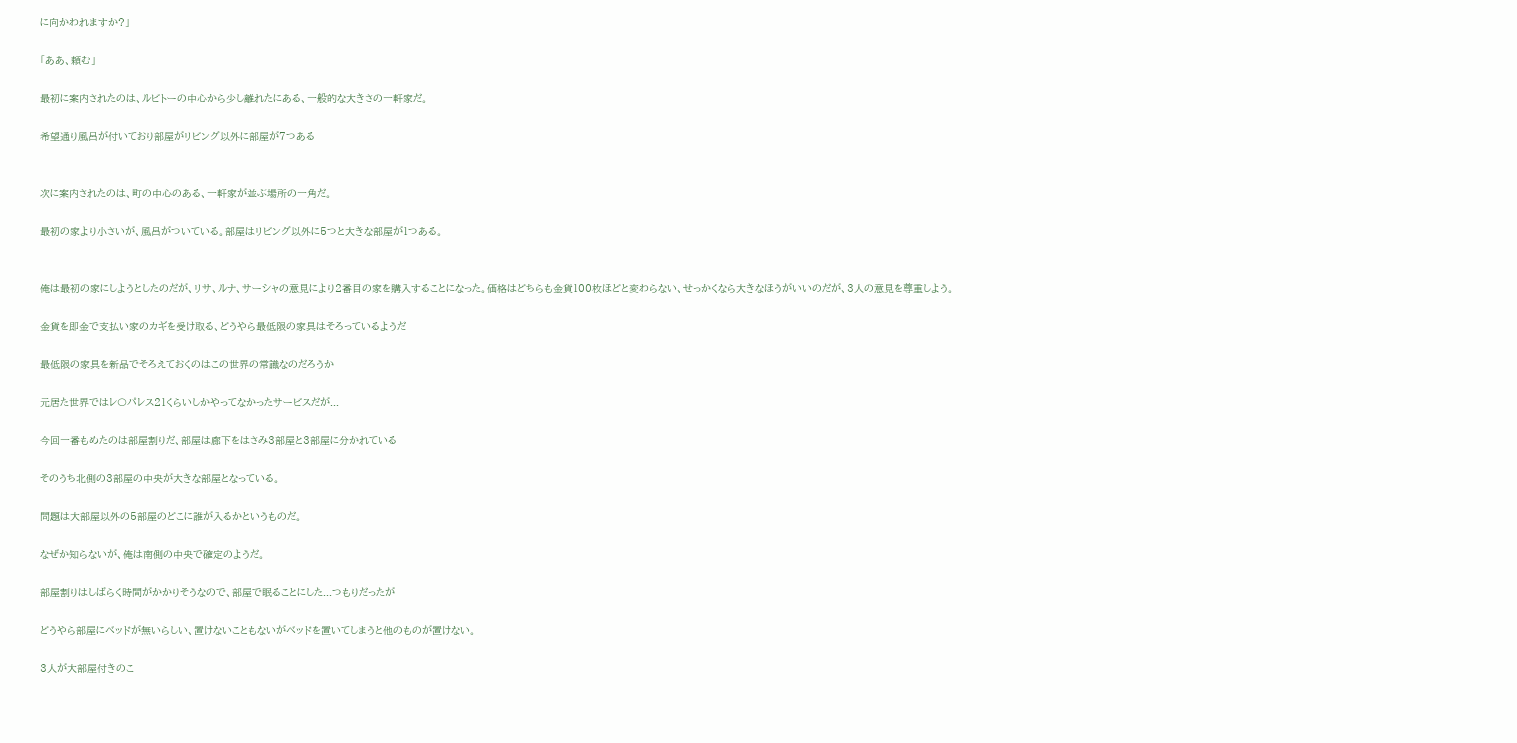に向かわれますか?」

「ああ、頼む」

最初に案内されたのは、ルビトーの中心から少し離れたにある、一般的な大きさの一軒家だ。

希望通り風呂が付いており部屋がリビング以外に部屋が7つある


次に案内されたのは、町の中心のある、一軒家が並ぶ場所の一角だ。

最初の家より小さいが、風呂がついている。部屋はリビング以外に5つと大きな部屋が1つある。


俺は最初の家にしようとしたのだが、リサ、ルナ、サーシャの意見により2番目の家を購入することになった。価格はどちらも金貨100枚ほどと変わらない、せっかくなら大きなほうがいいのだが、3人の意見を尊重しよう。

金貨を即金で支払い家のカギを受け取る、どうやら最低限の家具はそろっているようだ

最低限の家具を新品でそろえておくのはこの世界の常識なのだろうか

元居た世界ではレ〇パレス21くらいしかやってなかったサービスだが...

今回一番もめたのは部屋割りだ、部屋は廊下をはさみ3部屋と3部屋に分かれている

そのうち北側の3部屋の中央が大きな部屋となっている。

問題は大部屋以外の5部屋のどこに誰が入るかというものだ。

なぜか知らないが、俺は南側の中央で確定のようだ。

部屋割りはしばらく時間がかかりそうなので、部屋で眠ることにした...つもりだったが

どうやら部屋にベッドが無いらしい、置けないこともないがベッドを置いてしまうと他のものが置けない。

3人が大部屋付きのこ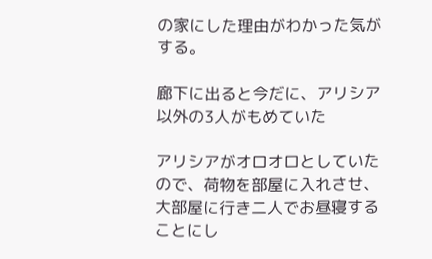の家にした理由がわかった気がする。

廊下に出ると今だに、アリシア以外の3人がもめていた

アリシアがオロオロとしていたので、荷物を部屋に入れさせ、大部屋に行き二人でお昼寝することにし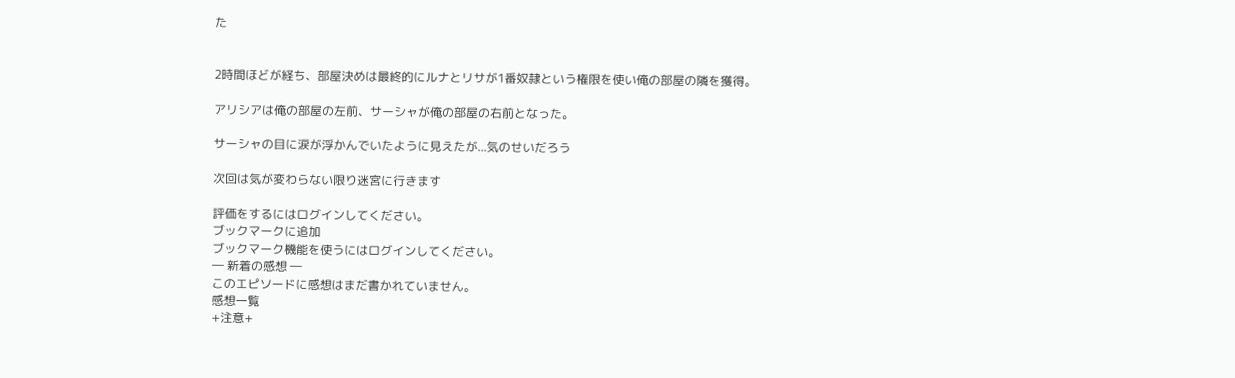た


2時間ほどが経ち、部屋決めは最終的にルナとリサが1番奴隷という権限を使い俺の部屋の隣を獲得。

アリシアは俺の部屋の左前、サーシャが俺の部屋の右前となった。

サーシャの目に涙が浮かんでいたように見えたが...気のせいだろう

次回は気が変わらない限り迷宮に行きます

評価をするにはログインしてください。
ブックマークに追加
ブックマーク機能を使うにはログインしてください。
― 新着の感想 ―
このエピソードに感想はまだ書かれていません。
感想一覧
+注意+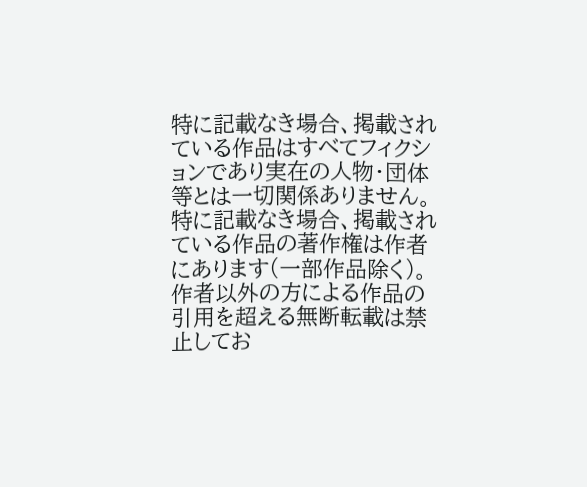特に記載なき場合、掲載されている作品はすべてフィクションであり実在の人物・団体等とは一切関係ありません。
特に記載なき場合、掲載されている作品の著作権は作者にあります(一部作品除く)。
作者以外の方による作品の引用を超える無断転載は禁止してお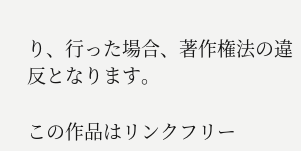り、行った場合、著作権法の違反となります。

この作品はリンクフリー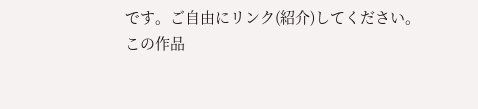です。ご自由にリンク(紹介)してください。
この作品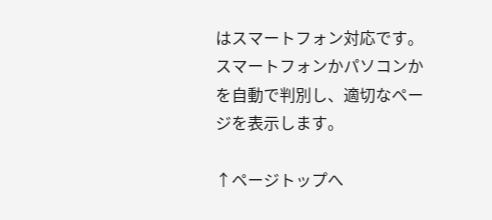はスマートフォン対応です。スマートフォンかパソコンかを自動で判別し、適切なページを表示します。

↑ページトップへ